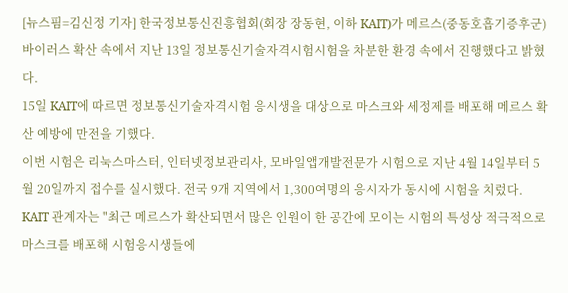[뉴스핌=김신정 기자] 한국정보통신진흥협회(회장 장동현, 이하 KAIT)가 메르스(중동호흡기증후군) 바이러스 확산 속에서 지난 13일 정보통신기술자격시험시험을 차분한 환경 속에서 진행했다고 밝혔다.
15일 KAIT에 따르면 정보통신기술자격시험 응시생을 대상으로 마스크와 세정제를 배포해 메르스 확산 예방에 만전을 기했다.
이번 시험은 리눅스마스터, 인터넷정보관리사, 모바일앱개발전문가 시험으로 지난 4월 14일부터 5월 20일까지 접수를 실시했다. 전국 9개 지역에서 1,300여명의 응시자가 동시에 시험을 치렀다.
KAIT 관계자는 "최근 메르스가 확산되면서 많은 인원이 한 공간에 모이는 시험의 특성상 적극적으로 마스크를 배포해 시험응시생들에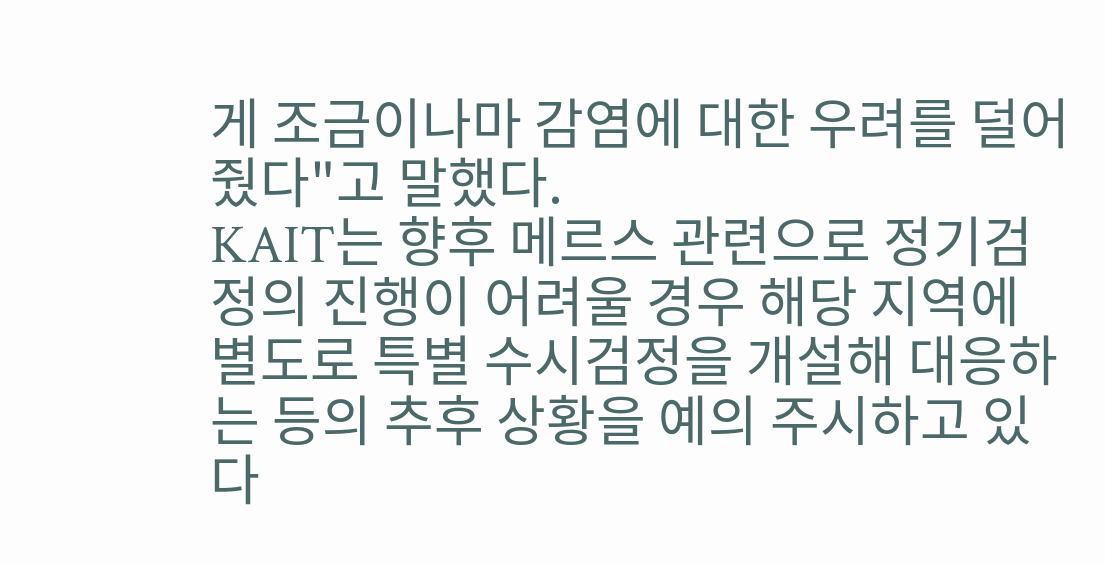게 조금이나마 감염에 대한 우려를 덜어줬다"고 말했다.
KAIT는 향후 메르스 관련으로 정기검정의 진행이 어려울 경우 해당 지역에 별도로 특별 수시검정을 개설해 대응하는 등의 추후 상황을 예의 주시하고 있다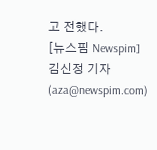고 전했다.
[뉴스핌 Newspim] 김신정 기자(aza@newspim.com)